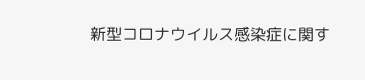新型コロナウイルス感染症に関す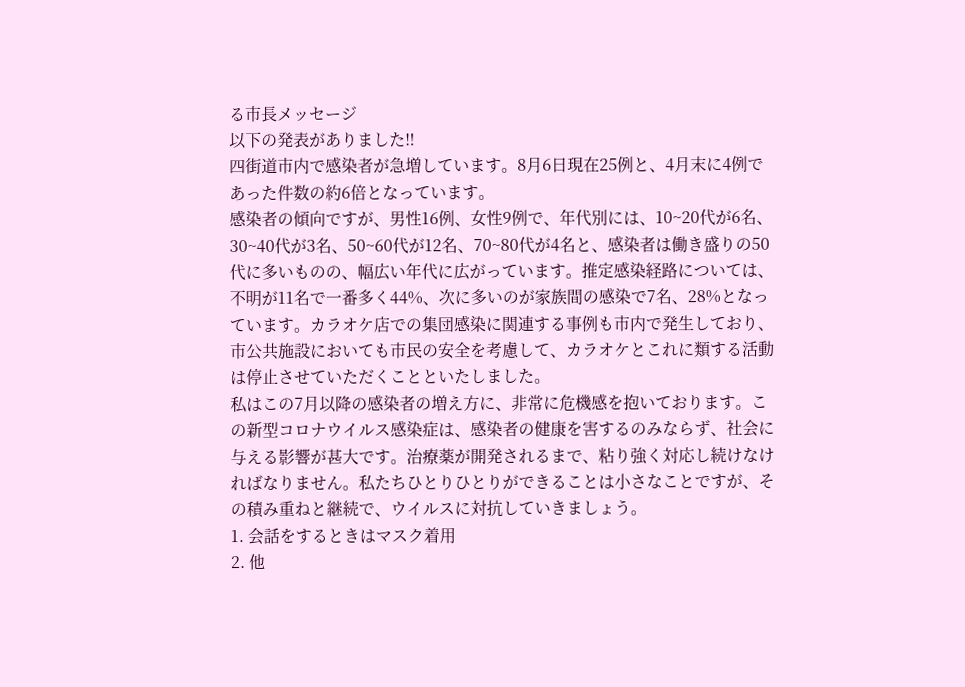る市長メッセージ
以下の発表がありました‼
四街道市内で感染者が急増しています。8月6日現在25例と、4月末に4例であった件数の約6倍となっています。
感染者の傾向ですが、男性16例、女性9例で、年代別には、10~20代が6名、30~40代が3名、50~60代が12名、70~80代が4名と、感染者は働き盛りの50代に多いものの、幅広い年代に広がっています。推定感染経路については、不明が11名で一番多く44%、次に多いのが家族間の感染で7名、28%となっています。カラオケ店での集団感染に関連する事例も市内で発生しており、市公共施設においても市民の安全を考慮して、カラオケとこれに類する活動は停止させていただくことといたしました。
私はこの7月以降の感染者の増え方に、非常に危機感を抱いております。この新型コロナウイルス感染症は、感染者の健康を害するのみならず、社会に与える影響が甚大です。治療薬が開発されるまで、粘り強く対応し続けなければなりません。私たちひとりひとりができることは小さなことですが、その積み重ねと継続で、ウイルスに対抗していきましょう。
1. 会話をするときはマスク着用
2. 他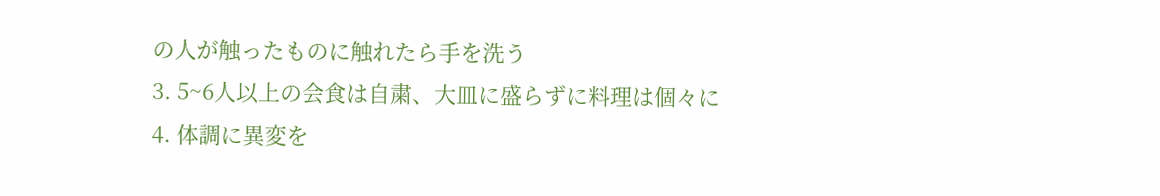の人が触ったものに触れたら手を洗う
3. 5~6人以上の会食は自粛、大皿に盛らずに料理は個々に
4. 体調に異変を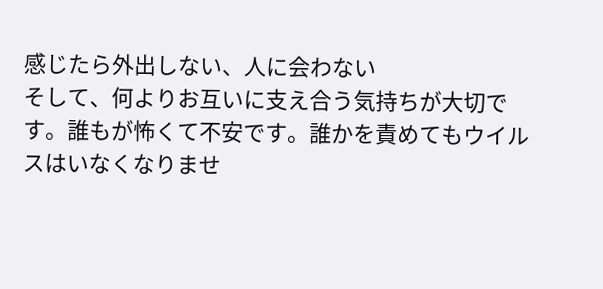感じたら外出しない、人に会わない
そして、何よりお互いに支え合う気持ちが大切です。誰もが怖くて不安です。誰かを責めてもウイルスはいなくなりませ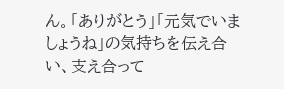ん。「ありがとう」「元気でいましょうね」の気持ちを伝え合い、支え合って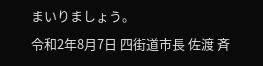まいりましょう。
令和2年8月7日 四街道市長 佐渡 斉